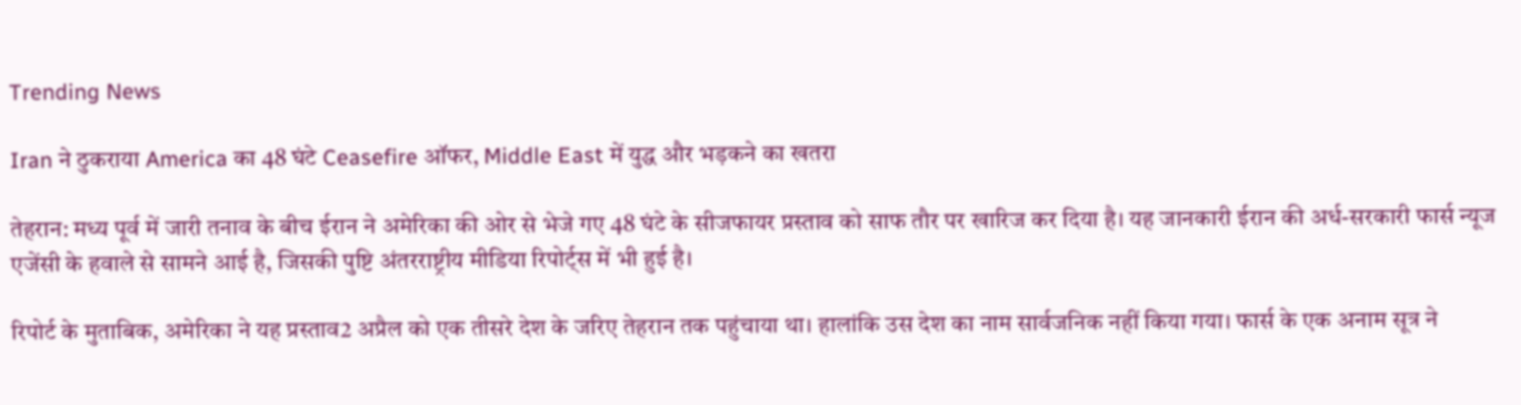Trending News

Iran ने ठुकराया America का 48 घंटे Ceasefire ऑफर, Middle East में युद्ध और भड़कने का खतरा

तेहरान: मध्य पूर्व में जारी तनाव के बीच ईरान ने अमेरिका की ओर से भेजे गए 48 घंटे के सीजफायर प्रस्ताव को साफ तौर पर खारिज कर दिया है। यह जानकारी ईरान की अर्ध-सरकारी फार्स न्यूज एजेंसी के हवाले से सामने आई है, जिसकी पुष्टि अंतरराष्ट्रीय मीडिया रिपोर्ट्स में भी हुई है।

रिपोर्ट के मुताबिक, अमेरिका ने यह प्रस्ताव2 अप्रैल को एक तीसरे देश के जरिए तेहरान तक पहुंचाया था। हालांकि उस देश का नाम सार्वजनिक नहीं किया गया। फार्स के एक अनाम सूत्र ने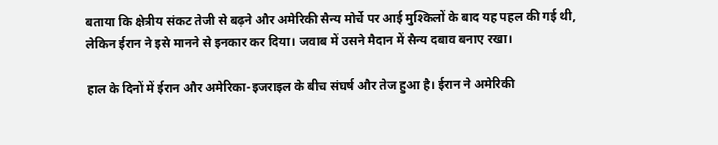बताया कि क्षेत्रीय संकट तेजी से बढ़ने और अमेरिकी सैन्य मोर्चे पर आई मुश्किलों के बाद यह पहल की गई थी, लेकिन ईरान ने इसे मानने से इनकार कर दिया। जवाब में उसने मैदान में सैन्य दबाव बनाए रखा।

हाल के दिनों में ईरान और अमेरिका-इजराइल के बीच संघर्ष और तेज हुआ है। ईरान ने अमेरिकी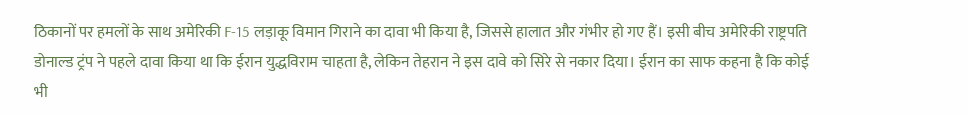ठिकानों पर हमलों के साथ अमेरिकी F-15 लड़ाकू विमान गिराने का दावा भी किया है, जिससे हालात और गंभीर हो गए हैं। इसी बीच अमेरिकी राष्ट्रपति डोनाल्ड ट्रंप ने पहले दावा किया था कि ईरान युद्धविराम चाहता है, लेकिन तेहरान ने इस दावे को सिरे से नकार दिया। ईरान का साफ कहना है कि कोई भी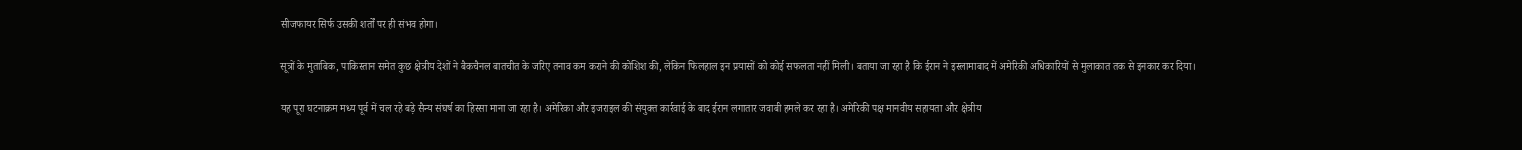सीजफायर सिर्फ उसकी शर्तों पर ही संभव होगा।

सूत्रों के मुताबिक, पाकिस्तान समेत कुछ क्षेत्रीय देशों ने बैकचैनल बातचीत के जरिए तनाव कम कराने की कोशिश की, लेकिन फिलहाल इन प्रयासों को कोई सफलता नहीं मिली। बताया जा रहा है कि ईरान ने इस्लामाबाद में अमेरिकी अधिकारियों से मुलाकात तक से इनकार कर दिया।

यह पूरा घटनाक्रम मध्य पूर्व में चल रहे बड़े सैन्य संघर्ष का हिस्सा माना जा रहा है। अमेरिका और इजराइल की संयुक्त कार्रवाई के बाद ईरान लगातार जवाबी हमले कर रहा है। अमेरिकी पक्ष मानवीय सहायता और क्षेत्रीय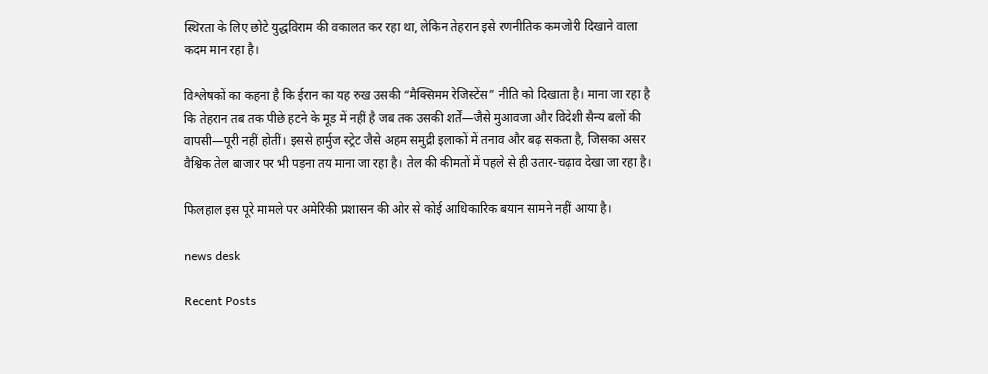स्थिरता के लिए छोटे युद्धविराम की वकालत कर रहा था, लेकिन तेहरान इसे रणनीतिक कमजोरी दिखाने वाला कदम मान रहा है।

विश्लेषकों का कहना है कि ईरान का यह रुख उसकी “मैक्सिमम रेजिस्टेंस” नीति को दिखाता है। माना जा रहा है कि तेहरान तब तक पीछे हटने के मूड में नहीं है जब तक उसकी शर्तें—जैसे मुआवजा और विदेशी सैन्य बलों की वापसी—पूरी नहीं होतीं। इससे हार्मुज स्ट्रेट जैसे अहम समुद्री इलाकों में तनाव और बढ़ सकता है, जिसका असर वैश्विक तेल बाजार पर भी पड़ना तय माना जा रहा है। तेल की कीमतों में पहले से ही उतार-चढ़ाव देखा जा रहा है।

फिलहाल इस पूरे मामले पर अमेरिकी प्रशासन की ओर से कोई आधिकारिक बयान सामने नहीं आया है।

news desk

Recent Posts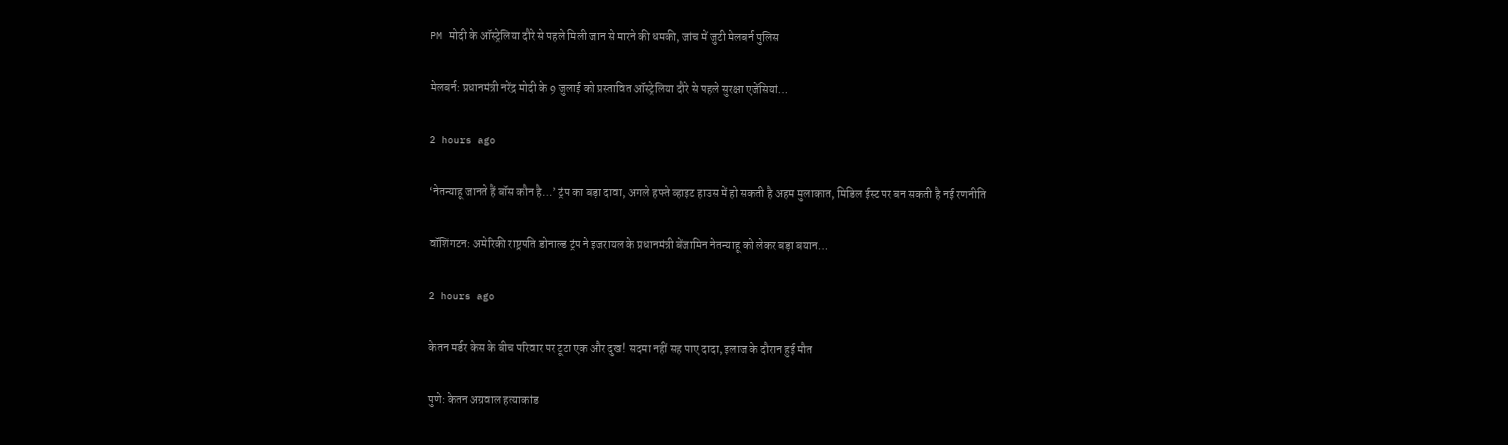PM मोदी के ऑस्ट्रेलिया दौरे से पहले मिली जान से मारने की धमकी, जांच में जुटी मेलबर्न पुलिस

मेलबर्न: प्रधानमंत्री नरेंद्र मोदी के 9 जुलाई को प्रस्तावित ऑस्ट्रेलिया दौरे से पहले सुरक्षा एजेंसियां…

2 hours ago

‘नेतन्याहू जानते हैं बॉस कौन है…’ ट्रंप का बड़ा दावा, अगले हफ्ते व्हाइट हाउस में हो सकती है अहम मुलाकात, मिडिल ईस्ट पर बन सकती है नई रणनीति

वॉशिंगटन: अमेरिकी राष्ट्रपति डोनाल्ड ट्रंप ने इजरायल के प्रधानमंत्री बेंजामिन नेतन्याहू को लेकर बड़ा बयान…

2 hours ago

केतन मर्डर केस के बीच परिवार पर टूटा एक और दुख! सदमा नहीं सह पाए दादा, इलाज के दौरान हुई मौत

पुणे: केतन अग्रवाल हत्याकांड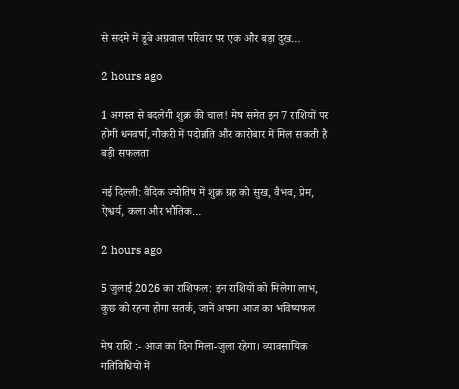से सदमे में डूबे अग्रवाल परिवार पर एक और बड़ा दुख…

2 hours ago

1 अगस्त से बदलेगी शुक्र की चाल! मेष समेत इन 7 राशियों पर होगी धनवर्षा, नौकरी में पदोन्नति और कारोबार में मिल सकती है बड़ी सफलता

नई दिल्ली: वैदिक ज्योतिष में शुक्र ग्रह को सुख, वैभव, प्रेम, ऐश्वर्य, कला और भौतिक…

2 hours ago

5 जुलाई 2026 का राशिफल: इन राशियों को मिलेगा लाभ, कुछ को रहना होगा सतर्क, जानें अपना आज का भविष्यफल

मेष राशि :- आज का दिन मिला-जुला रहेगा। व्यावसायिक गतिविधियों में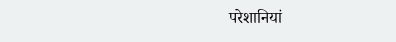परेशानियां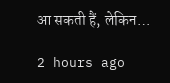आ सकती हैं, लेकिन…

2 hours ago